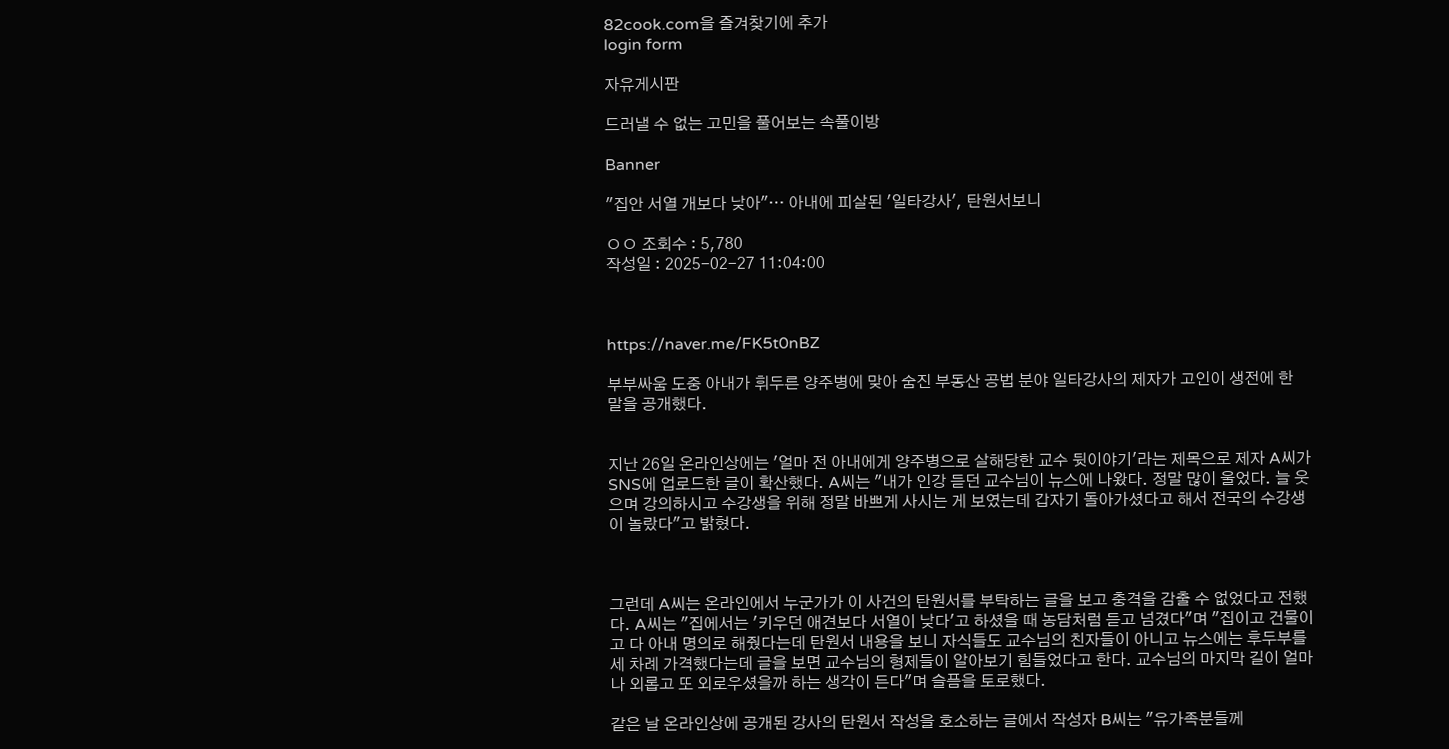82cook.com을 즐겨찾기에 추가
login form

자유게시판

드러낼 수 없는 고민을 풀어보는 속풀이방

Banner

"집안 서열 개보다 낮아"… 아내에 피살된 '일타강사', 탄원서보니

ㅇㅇ 조회수 : 5,780
작성일 : 2025-02-27 11:04:00



https://naver.me/FK5t0nBZ

부부싸움 도중 아내가 휘두른 양주병에 맞아 숨진 부동산 공법 분야 일타강사의 제자가 고인이 생전에 한 말을 공개했다.


지난 26일 온라인상에는 '얼마 전 아내에게 양주병으로 살해당한 교수 뒷이야기'라는 제목으로 제자 A씨가 SNS에 업로드한 글이 확산했다. A씨는 "내가 인강 듣던 교수님이 뉴스에 나왔다. 정말 많이 울었다. 늘 웃으며 강의하시고 수강생을 위해 정말 바쁘게 사시는 게 보였는데 갑자기 돌아가셨다고 해서 전국의 수강생이 놀랐다"고 밝혔다.



그런데 A씨는 온라인에서 누군가가 이 사건의 탄원서를 부탁하는 글을 보고 충격을 감출 수 없었다고 전했다. A씨는 "집에서는 '키우던 애견보다 서열이 낮다'고 하셨을 때 농담처럼 듣고 넘겼다"며 "집이고 건물이고 다 아내 명의로 해줬다는데 탄원서 내용을 보니 자식들도 교수님의 친자들이 아니고 뉴스에는 후두부를 세 차례 가격했다는데 글을 보면 교수님의 형제들이 알아보기 힘들었다고 한다. 교수님의 마지막 길이 얼마나 외롭고 또 외로우셨을까 하는 생각이 든다"며 슬픔을 토로했다.

같은 날 온라인상에 공개된 강사의 탄원서 작성을 호소하는 글에서 작성자 B씨는 "유가족분들께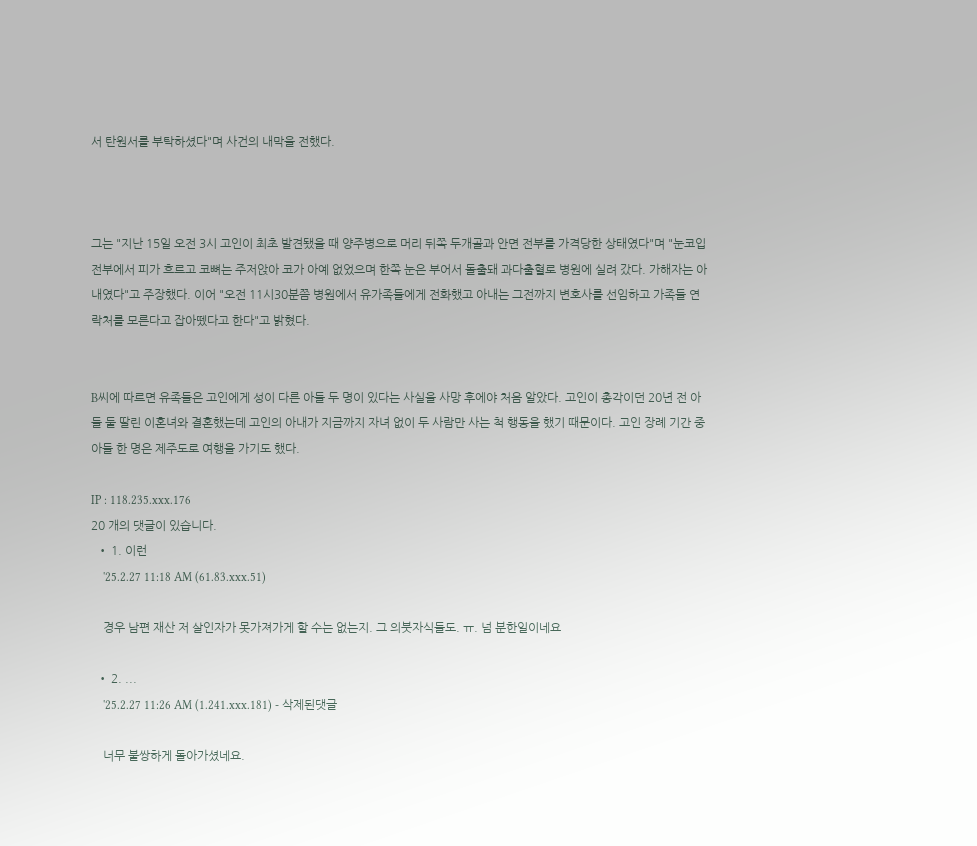서 탄원서를 부탁하셨다"며 사건의 내막을 전했다.



그는 "지난 15일 오전 3시 고인이 최초 발견됐을 때 양주병으로 머리 뒤쪽 두개골과 안면 전부를 가격당한 상태였다"며 "눈코입 전부에서 피가 흐르고 코뼈는 주저앉아 코가 아예 없었으며 한쪽 눈은 부어서 돌출돼 과다출혈로 병원에 실려 갔다. 가해자는 아내였다"고 주장했다. 이어 "오전 11시30분쯤 병원에서 유가족들에게 전화했고 아내는 그전까지 변호사를 선임하고 가족들 연락처를 모른다고 잡아뗐다고 한다"고 밝혔다.


B씨에 따르면 유족들은 고인에게 성이 다른 아들 두 명이 있다는 사실을 사망 후에야 처음 알았다. 고인이 총각이던 20년 전 아들 둘 딸린 이혼녀와 결혼했는데 고인의 아내가 지금까지 자녀 없이 두 사람만 사는 척 행동을 했기 때문이다. 고인 장례 기간 중 아들 한 명은 제주도로 여행을 가기도 했다.

IP : 118.235.xxx.176
20 개의 댓글이 있습니다.
  • 1. 이런
    '25.2.27 11:18 AM (61.83.xxx.51)

    경우 남편 재산 저 살인자가 못가져가게 할 수는 없는지. 그 의붓자식들도. ㅠ. 넘 분한일이네요

  • 2. ...
    '25.2.27 11:26 AM (1.241.xxx.181) - 삭제된댓글

    너무 불쌍하게 돌아가셨네요.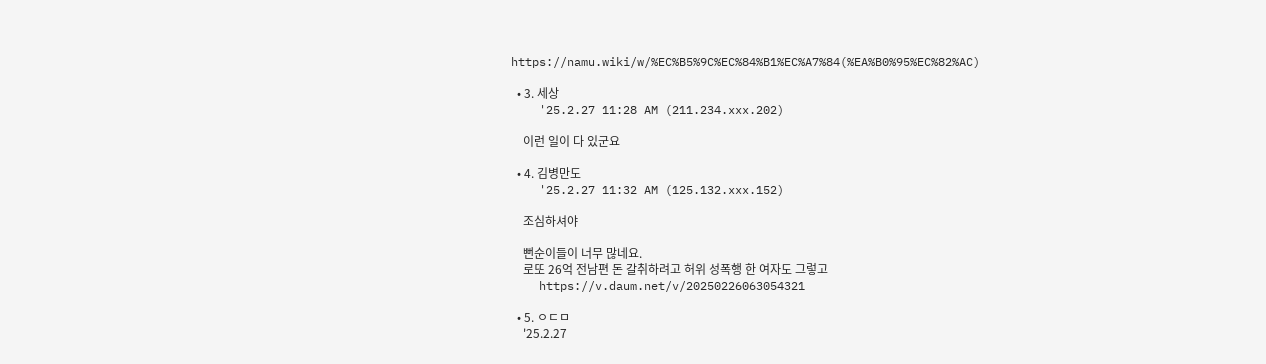https://namu.wiki/w/%EC%B5%9C%EC%84%B1%EC%A7%84(%EA%B0%95%EC%82%AC)

  • 3. 세상
    '25.2.27 11:28 AM (211.234.xxx.202)

    이런 일이 다 있군요

  • 4. 김병만도
    '25.2.27 11:32 AM (125.132.xxx.152)

    조심하셔야

    뻔순이들이 너무 많네요.
    로또 26억 전남편 돈 갈취하려고 허위 성폭행 한 여자도 그렇고
    https://v.daum.net/v/20250226063054321

  • 5. ㅇㄷㅁ
    '25.2.27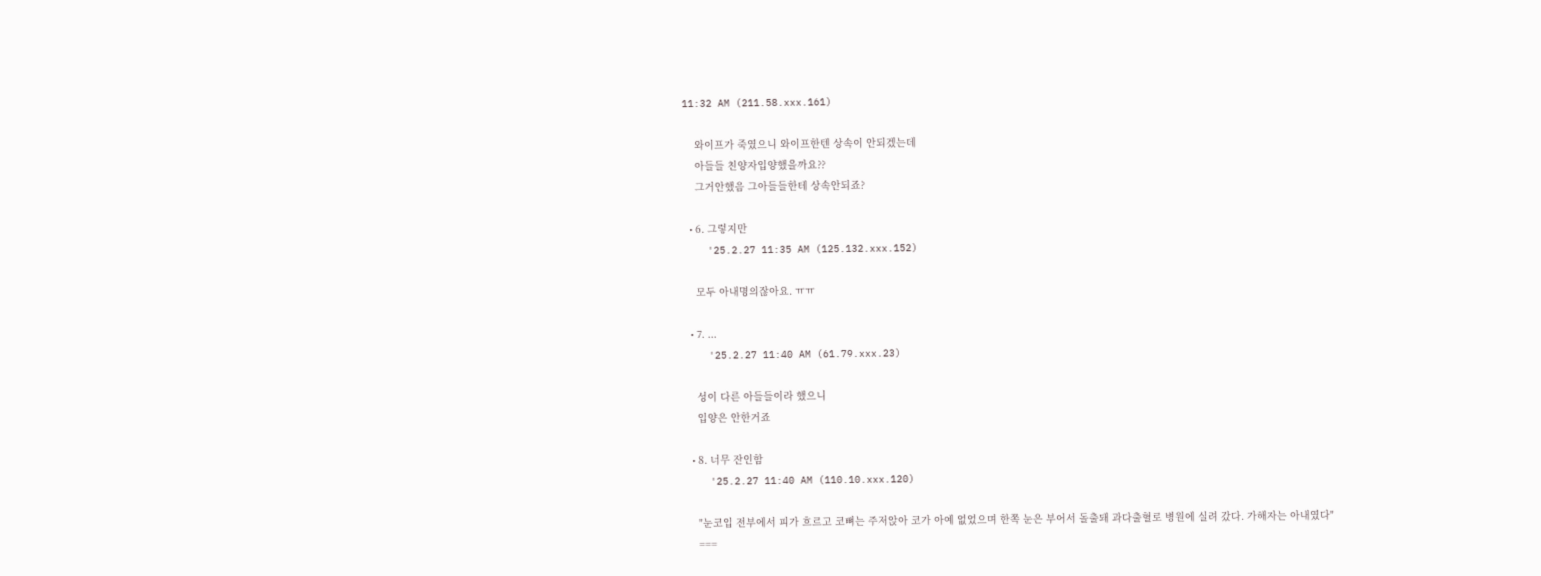11:32 AM (211.58.xxx.161)

    와이프가 죽였으니 와이프한텐 상속이 안되겠는데
    아들들 친양자입양했을까요??
    그거안했음 그아들들한테 상속안되죠?

  • 6. 그렇지만
    '25.2.27 11:35 AM (125.132.xxx.152)

    모두 아내명의잖아요. ㅠㅠ

  • 7. ...
    '25.2.27 11:40 AM (61.79.xxx.23)

    성이 다른 아들들이라 했으니
    입양은 안한거죠

  • 8. 너무 잔인함
    '25.2.27 11:40 AM (110.10.xxx.120)

    "눈코입 전부에서 피가 흐르고 코뼈는 주저앉아 코가 아예 없었으며 한쪽 눈은 부어서 돌출돼 과다출혈로 병원에 실려 갔다. 가해자는 아내였다"
    ===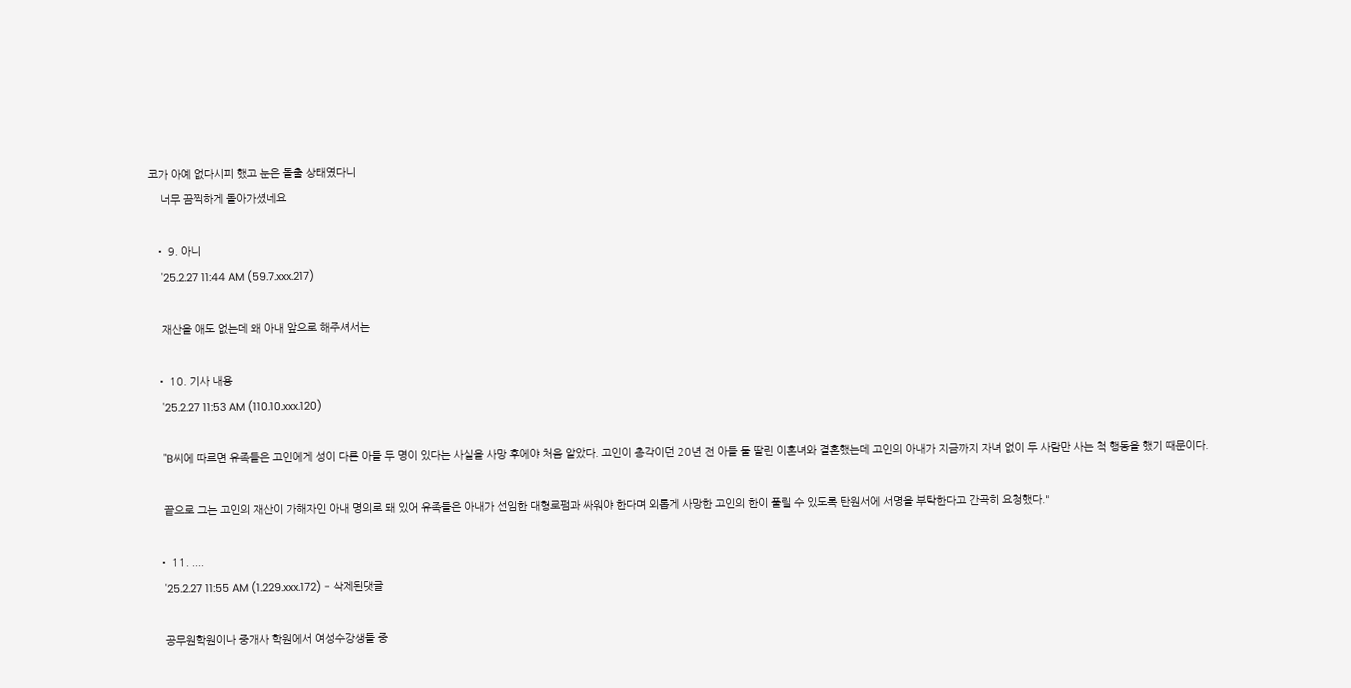코가 아예 없다시피 했고 눈은 돌출 상태였다니
    너무 끔찍하게 돌아가셨네요

  • 9. 아니
    '25.2.27 11:44 AM (59.7.xxx.217)

    재산을 애도 없는데 왜 아내 앞으로 해주셔서는

  • 10. 기사 내용
    '25.2.27 11:53 AM (110.10.xxx.120)

    "B씨에 따르면 유족들은 고인에게 성이 다른 아들 두 명이 있다는 사실을 사망 후에야 처음 알았다. 고인이 총각이던 20년 전 아들 둘 딸린 이혼녀와 결혼했는데 고인의 아내가 지금까지 자녀 없이 두 사람만 사는 척 행동을 했기 때문이다.

    끝으로 그는 고인의 재산이 가해자인 아내 명의로 돼 있어 유족들은 아내가 선임한 대형로펌과 싸워야 한다며 외롭게 사망한 고인의 한이 풀릴 수 있도록 탄원서에 서명을 부탁한다고 간곡히 요청했다."

  • 11. ....
    '25.2.27 11:55 AM (1.229.xxx.172) - 삭제된댓글

    공무원학원이나 중개사 학원에서 여성수강생들 중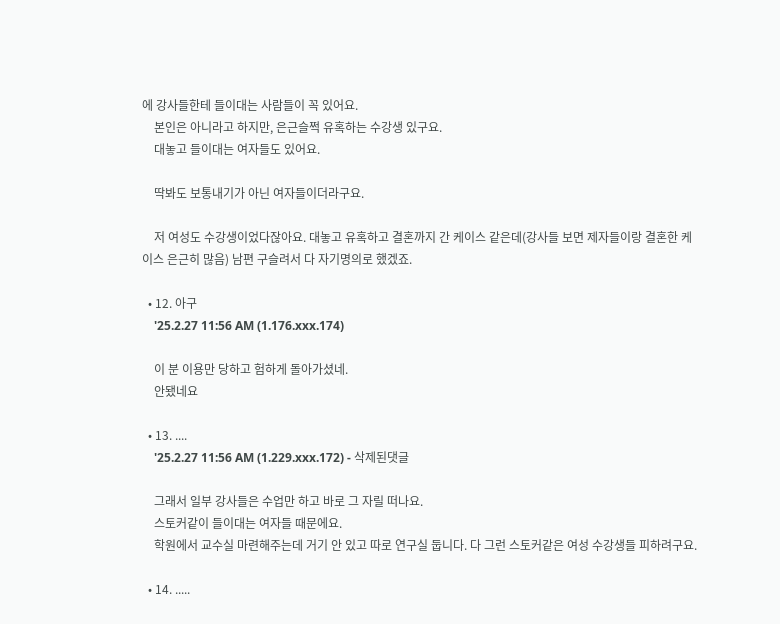에 강사들한테 들이대는 사람들이 꼭 있어요.
    본인은 아니라고 하지만, 은근슬쩍 유혹하는 수강생 있구요.
    대놓고 들이대는 여자들도 있어요.

    딱봐도 보통내기가 아닌 여자들이더라구요.

    저 여성도 수강생이었다잖아요. 대놓고 유혹하고 결혼까지 간 케이스 같은데(강사들 보면 제자들이랑 결혼한 케이스 은근히 많음) 남편 구슬려서 다 자기명의로 했겠죠.

  • 12. 아구
    '25.2.27 11:56 AM (1.176.xxx.174)

    이 분 이용만 당하고 험하게 돌아가셨네.
    안됐네요

  • 13. ....
    '25.2.27 11:56 AM (1.229.xxx.172) - 삭제된댓글

    그래서 일부 강사들은 수업만 하고 바로 그 자릴 떠나요.
    스토커같이 들이대는 여자들 때문에요.
    학원에서 교수실 마련해주는데 거기 안 있고 따로 연구실 둡니다. 다 그런 스토커같은 여성 수강생들 피하려구요.

  • 14. .....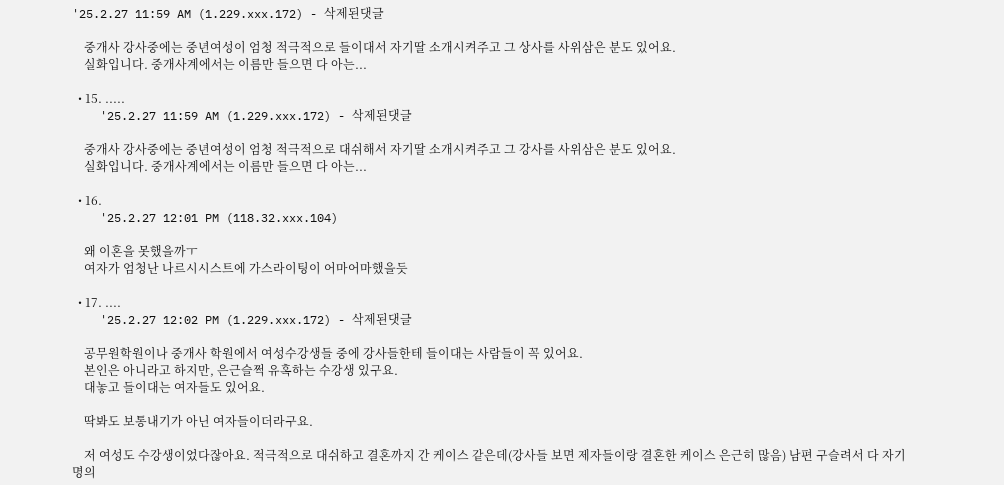'25.2.27 11:59 AM (1.229.xxx.172) - 삭제된댓글

    중개사 강사중에는 중년여성이 엄청 적극적으로 들이대서 자기딸 소개시켜주고 그 상사를 사위삼은 분도 있어요.
    실화입니다. 중개사계에서는 이름만 들으면 다 아는...

  • 15. .....
    '25.2.27 11:59 AM (1.229.xxx.172) - 삭제된댓글

    중개사 강사중에는 중년여성이 엄청 적극적으로 대쉬해서 자기딸 소개시켜주고 그 강사를 사위삼은 분도 있어요.
    실화입니다. 중개사계에서는 이름만 들으면 다 아는...

  • 16.
    '25.2.27 12:01 PM (118.32.xxx.104)

    왜 이혼을 못했을까ㅜ
    여자가 엄청난 나르시시스트에 가스라이팅이 어마어마했을듯

  • 17. ....
    '25.2.27 12:02 PM (1.229.xxx.172) - 삭제된댓글

    공무원학원이나 중개사 학원에서 여성수강생들 중에 강사들한테 들이대는 사람들이 꼭 있어요.
    본인은 아니라고 하지만, 은근슬쩍 유혹하는 수강생 있구요.
    대놓고 들이대는 여자들도 있어요.

    딱봐도 보통내기가 아닌 여자들이더라구요.

    저 여성도 수강생이었다잖아요. 적극적으로 대쉬하고 결혼까지 간 케이스 같은데(강사들 보면 제자들이랑 결혼한 케이스 은근히 많음) 남편 구슬려서 다 자기명의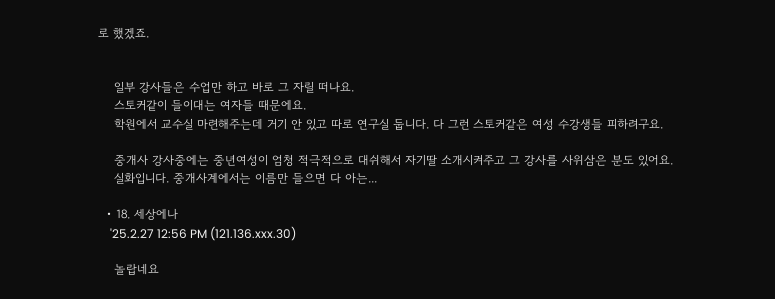로 했겠죠.


    일부 강사들은 수업만 하고 바로 그 자릴 떠나요.
    스토커같이 들이대는 여자들 때문에요.
    학원에서 교수실 마련해주는데 거기 안 있고 따로 연구실 둡니다. 다 그런 스토커같은 여성 수강생들 피하려구요.

    중개사 강사중에는 중년여성이 엄청 적극적으로 대쉬해서 자기딸 소개시켜주고 그 강사를 사위삼은 분도 있어요.
    실화입니다. 중개사계에서는 이름만 들으면 다 아는...

  • 18. 세상에나
    '25.2.27 12:56 PM (121.136.xxx.30)

    놀랍네요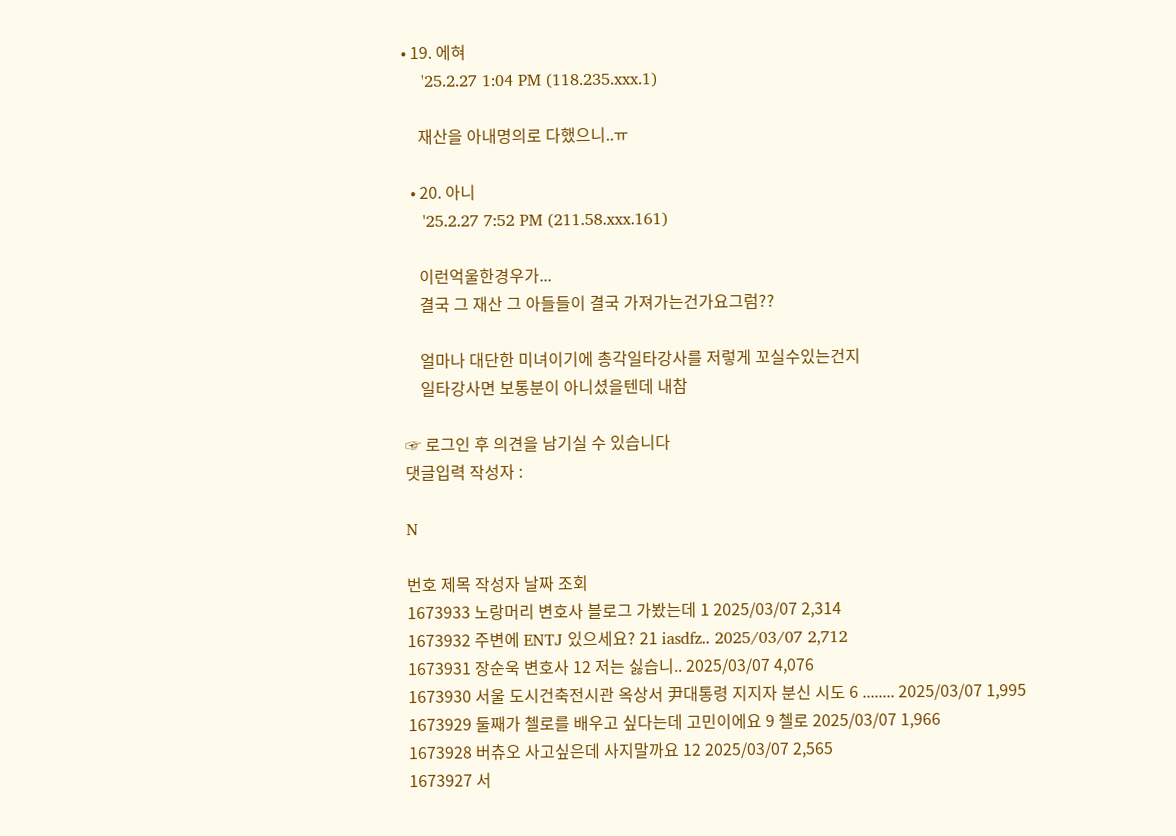• 19. 에혀
    '25.2.27 1:04 PM (118.235.xxx.1)

    재산을 아내명의로 다했으니..ㅠ

  • 20. 아니
    '25.2.27 7:52 PM (211.58.xxx.161)

    이런억울한경우가...
    결국 그 재산 그 아들들이 결국 가져가는건가요그럼??

    얼마나 대단한 미녀이기에 총각일타강사를 저렇게 꼬실수있는건지
    일타강사면 보통분이 아니셨을텐데 내참

☞ 로그인 후 의견을 남기실 수 있습니다
댓글입력 작성자 :

N

번호 제목 작성자 날짜 조회
1673933 노랑머리 변호사 블로그 가봤는데 1 2025/03/07 2,314
1673932 주변에 ENTJ 있으세요? 21 iasdfz.. 2025/03/07 2,712
1673931 장순욱 변호사 12 저는 싫습니.. 2025/03/07 4,076
1673930 서울 도시건축전시관 옥상서 尹대통령 지지자 분신 시도 6 ........ 2025/03/07 1,995
1673929 둘째가 첼로를 배우고 싶다는데 고민이에요 9 첼로 2025/03/07 1,966
1673928 버츄오 사고싶은데 사지말까요 12 2025/03/07 2,565
1673927 서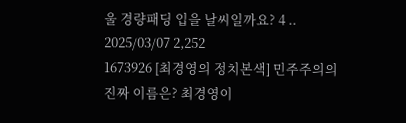울 경량패딩 입을 날씨일까요? 4 .. 2025/03/07 2,252
1673926 [최경영의 정치본색] 민주주의의 진짜 이름은? 최경영이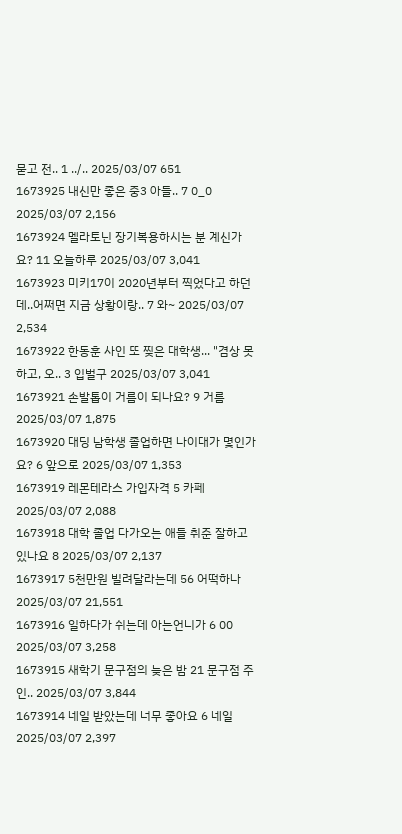묻고 전.. 1 ../.. 2025/03/07 651
1673925 내신만 좋은 중3 아들.. 7 0_0 2025/03/07 2,156
1673924 멜라토닌 장기복용하시는 분 계신가요? 11 오늘하루 2025/03/07 3,041
1673923 미키17이 2020년부터 찍었다고 하던데..어쩌면 지금 상황이랑.. 7 와~ 2025/03/07 2,534
1673922 한동훈 사인 또 찢은 대학생... "겸상 못 하고, 오.. 3 입벌구 2025/03/07 3,041
1673921 손발톱이 거름이 되나요? 9 거름 2025/03/07 1,875
1673920 대딩 남학생 졸업하면 나이대가 몇인가요? 6 앞으로 2025/03/07 1,353
1673919 레몬테라스 가입자격 5 카페 2025/03/07 2,088
1673918 대학 졸업 다가오는 애들 취준 잘하고 있나요 8 2025/03/07 2,137
1673917 5천만원 빌려달라는데 56 어떡하나 2025/03/07 21,551
1673916 일하다가 쉬는데 아는언니가 6 00 2025/03/07 3,258
1673915 새학기 문구점의 늦은 밤 21 문구점 주인.. 2025/03/07 3,844
1673914 네일 받았는데 너무 좋아요 6 네일 2025/03/07 2,397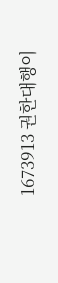1673913 권한대행이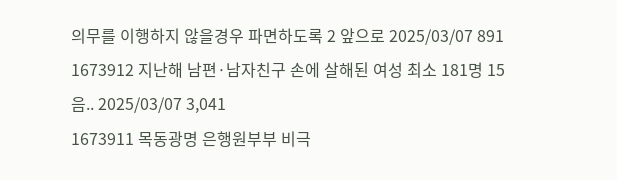의무를 이행하지 않을경우 파면하도록 2 앞으로 2025/03/07 891
1673912 지난해 남편·남자친구 손에 살해된 여성 최소 181명 15 음.. 2025/03/07 3,041
1673911 목동광명 은행원부부 비극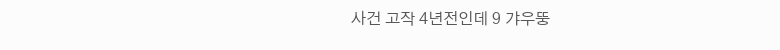사건 고작 4년전인데 9 갸우뚱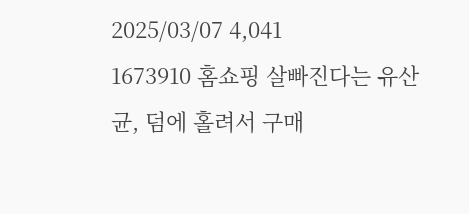2025/03/07 4,041
1673910 홈쇼핑 살빠진다는 유산균, 덤에 홀려서 구매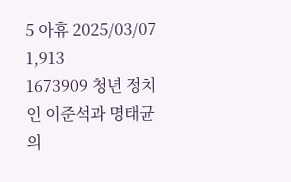5 아휴 2025/03/07 1,913
1673909 청년 정치인 이준석과 명태균의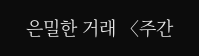은밀한 거래 〈주간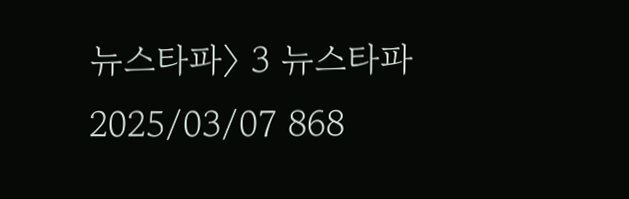뉴스타파〉 3 뉴스타파 2025/03/07 868